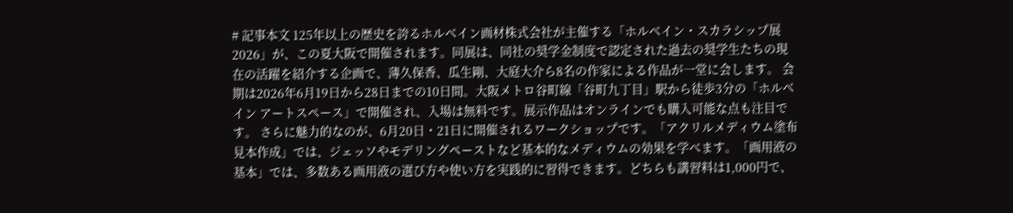# 記事本文 125年以上の歴史を誇るホルベイン画材株式会社が主催する「ホルベイン・スカラシップ展 2026」が、この夏大阪で開催されます。同展は、同社の奨学金制度で認定された過去の奨学生たちの現在の活躍を紹介する企画で、薄久保香、瓜生剛、大庭大介ら8名の作家による作品が一堂に会します。 会期は2026年6月19日から28日までの10日間。大阪メトロ谷町線「谷町九丁目」駅から徒歩3分の「ホルベイン アートスペース」で開催され、入場は無料です。展示作品はオンラインでも購入可能な点も注目です。 さらに魅力的なのが、6月20日・21日に開催されるワークショップです。「アクリルメディウム塗布見本作成」では、ジェッソやモデリングペーストなど基本的なメディウムの効果を学べます。「画用液の基本」では、多数ある画用液の選び方や使い方を実践的に習得できます。どちらも講習料は1,000円で、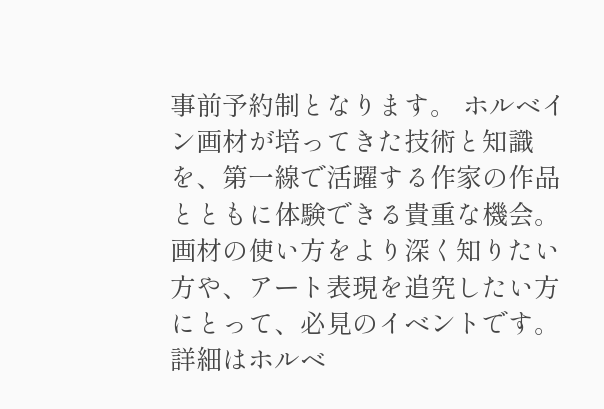事前予約制となります。 ホルベイン画材が培ってきた技術と知識を、第一線で活躍する作家の作品とともに体験できる貴重な機会。画材の使い方をより深く知りたい方や、アート表現を追究したい方にとって、必見のイベントです。詳細はホルベ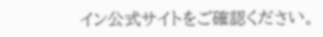イン公式サイトをご確認ください。